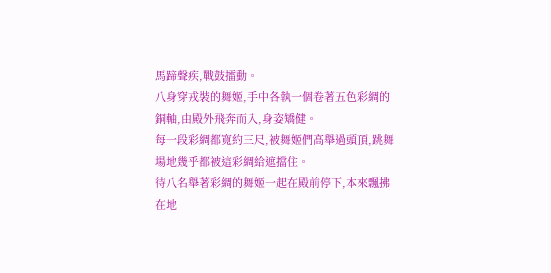馬蹄聲疾,戰鼓擂動。
八身穿戎裝的舞姬,手中各執一個卷著五色彩綢的銅軸,由殿外飛奔而入,身姿矯健。
每一段彩綢都寬約三尺,被舞姬們高舉過頭頂,跳舞場地幾乎都被這彩綢給遮擋住。
待八名舉著彩綢的舞姬一起在殿前停下,本來飄拂在地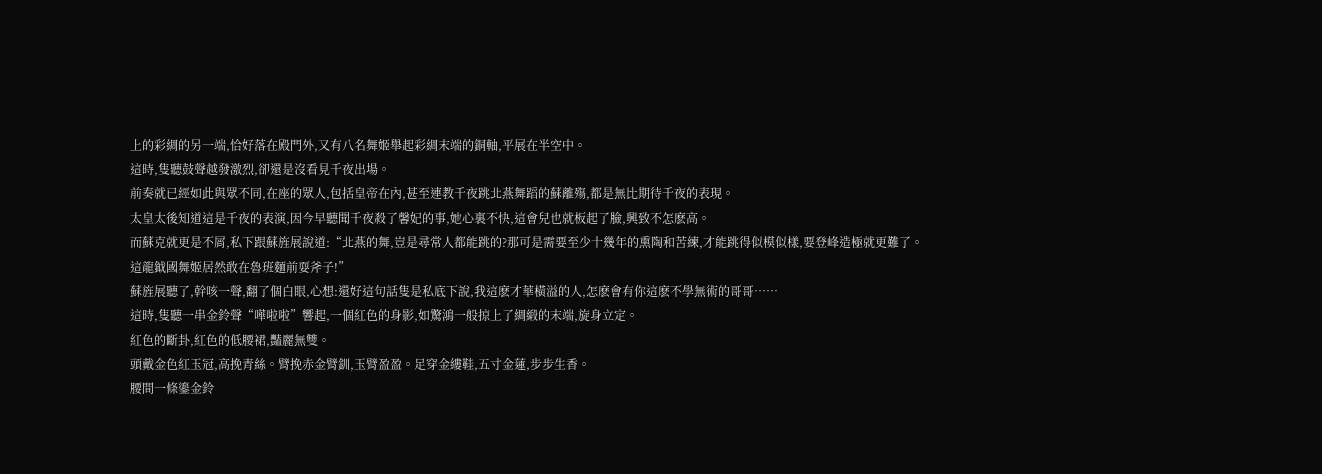上的彩綢的另一端,恰好落在殿門外,又有八名舞姬舉起彩綢末端的銅軸,平展在半空中。
這時,隻聽鼓聲越發激烈,卻還是沒看見千夜出場。
前奏就已經如此與眾不同,在座的眾人,包括皇帝在內,甚至連教千夜跳北燕舞蹈的蘇離殤,都是無比期待千夜的表現。
太皇太後知道這是千夜的表演,因今早聽聞千夜殺了馨妃的事,她心裏不快,這會兒也就板起了臉,興致不怎麽高。
而蘇克就更是不屑,私下跟蘇旌展說道:“北燕的舞,豈是尋常人都能跳的?那可是需要至少十幾年的熏陶和苦練,才能跳得似模似樣,要登峰造極就更難了。這龍鉞國舞姬居然敢在魯班麵前耍斧子!”
蘇旌展聽了,幹咳一聲,翻了個白眼,心想:還好這句話隻是私底下說,我這麽才華橫溢的人,怎麽會有你這麽不學無術的哥哥……
這時,隻聽一串金鈴聲“嘩啦啦”響起,一個紅色的身影,如驚鴻一般掠上了綢緞的末端,旋身立定。
紅色的斷卦,紅色的低腰裙,豔麗無雙。
頭戴金色紅玉冠,高挽青絲。臂挽赤金臂釧,玉臂盈盈。足穿金縷鞋,五寸金蓮,步步生香。
腰間一條鎏金鈴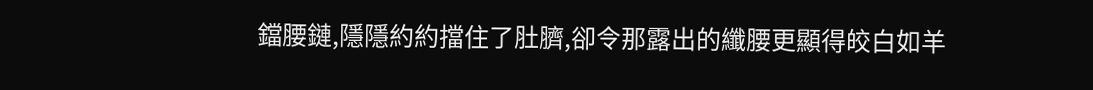鐺腰鏈,隱隱約約擋住了肚臍,卻令那露出的纖腰更顯得皎白如羊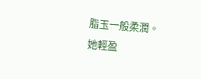脂玉一般柔潤。
她輕盈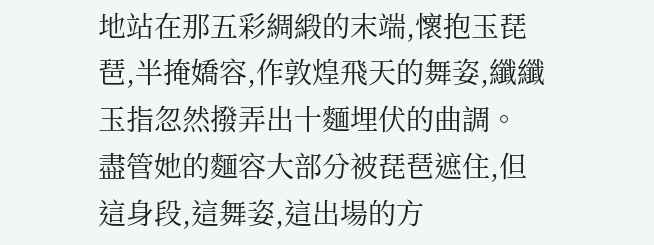地站在那五彩綢緞的末端,懷抱玉琵琶,半掩嬌容,作敦煌飛天的舞姿,纖纖玉指忽然撥弄出十麵埋伏的曲調。
盡管她的麵容大部分被琵琶遮住,但這身段,這舞姿,這出場的方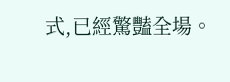式,已經驚豔全場。